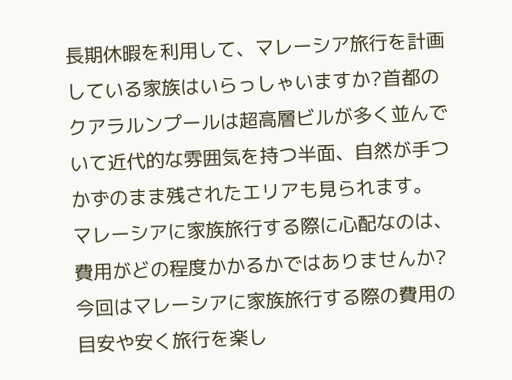長期休暇を利用して、マレーシア旅行を計画している家族はいらっしゃいますか?首都のクアラルンプールは超高層ビルが多く並んでいて近代的な雰囲気を持つ半面、自然が手つかずのまま残されたエリアも見られます。
マレーシアに家族旅行する際に心配なのは、費用がどの程度かかるかではありませんか?今回はマレーシアに家族旅行する際の費用の目安や安く旅行を楽し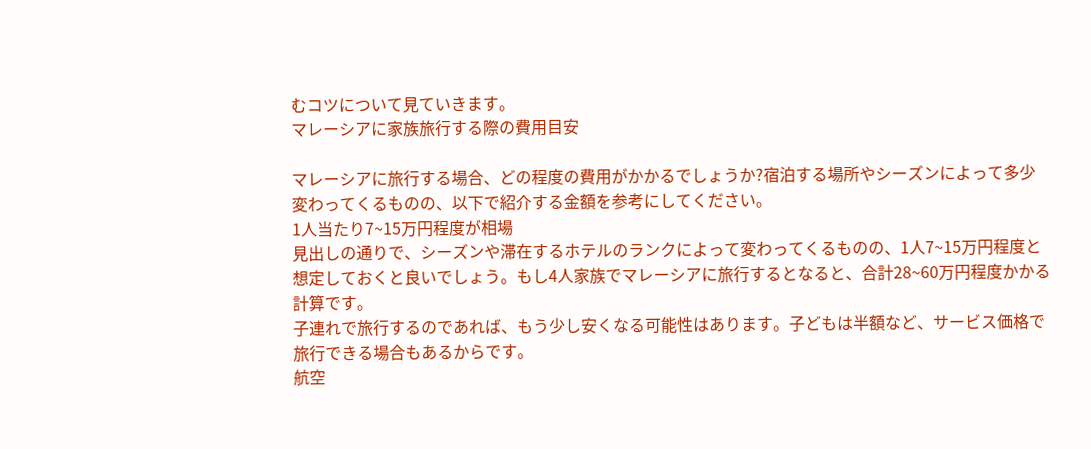むコツについて見ていきます。
マレーシアに家族旅行する際の費用目安

マレーシアに旅行する場合、どの程度の費用がかかるでしょうか?宿泊する場所やシーズンによって多少変わってくるものの、以下で紹介する金額を参考にしてください。
1人当たり7~15万円程度が相場
見出しの通りで、シーズンや滞在するホテルのランクによって変わってくるものの、1人7~15万円程度と想定しておくと良いでしょう。もし4人家族でマレーシアに旅行するとなると、合計28~60万円程度かかる計算です。
子連れで旅行するのであれば、もう少し安くなる可能性はあります。子どもは半額など、サービス価格で旅行できる場合もあるからです。
航空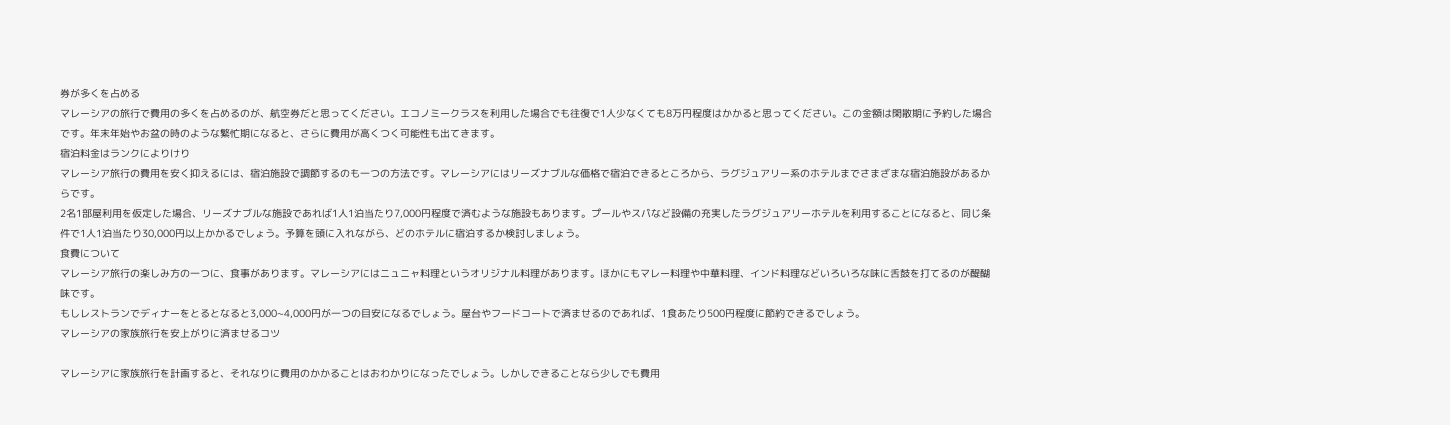券が多くを占める
マレーシアの旅行で費用の多くを占めるのが、航空券だと思ってください。エコノミークラスを利用した場合でも往復で1人少なくても8万円程度はかかると思ってください。この金額は閑散期に予約した場合です。年末年始やお盆の時のような繁忙期になると、さらに費用が高くつく可能性も出てきます。
宿泊料金はランクによりけり
マレーシア旅行の費用を安く抑えるには、宿泊施設で調節するのも一つの方法です。マレーシアにはリーズナブルな価格で宿泊できるところから、ラグジュアリー系のホテルまでさまざまな宿泊施設があるからです。
2名1部屋利用を仮定した場合、リーズナブルな施設であれば1人1泊当たり7,000円程度で済むような施設もあります。プールやスパなど設備の充実したラグジュアリーホテルを利用することになると、同じ条件で1人1泊当たり30,000円以上かかるでしょう。予算を頭に入れながら、どのホテルに宿泊するか検討しましょう。
食費について
マレーシア旅行の楽しみ方の一つに、食事があります。マレーシアにはニュニャ料理というオリジナル料理があります。ほかにもマレー料理や中華料理、インド料理などいろいろな味に舌鼓を打てるのが醍醐味です。
もしレストランでディナーをとるとなると3,000~4,000円が一つの目安になるでしょう。屋台やフードコートで済ませるのであれば、1食あたり500円程度に節約できるでしょう。
マレーシアの家族旅行を安上がりに済ませるコツ

マレーシアに家族旅行を計画すると、それなりに費用のかかることはおわかりになったでしょう。しかしできることなら少しでも費用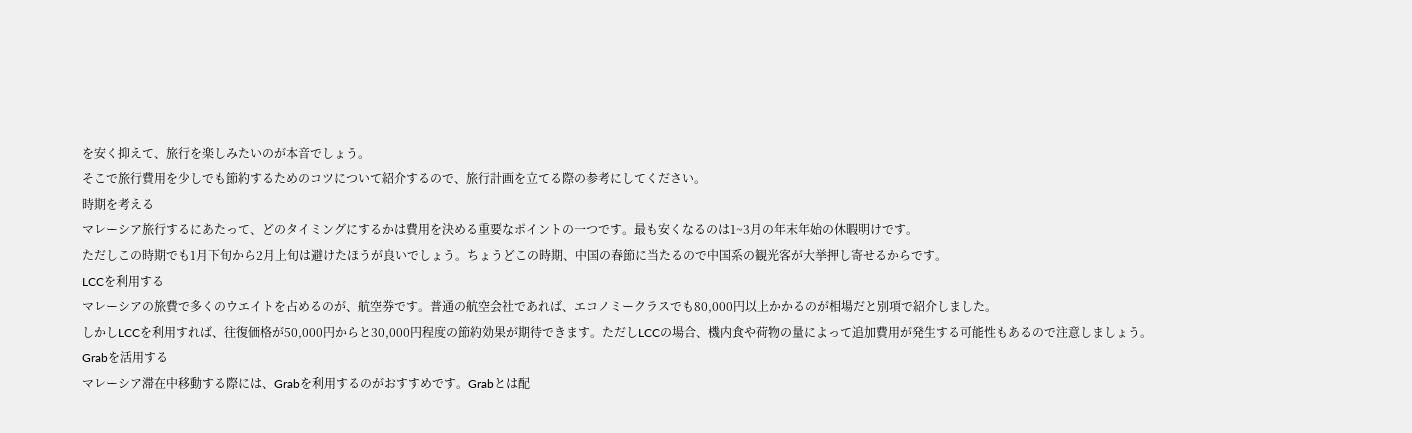を安く抑えて、旅行を楽しみたいのが本音でしょう。
そこで旅行費用を少しでも節約するためのコツについて紹介するので、旅行計画を立てる際の参考にしてください。
時期を考える
マレーシア旅行するにあたって、どのタイミングにするかは費用を決める重要なポイントの一つです。最も安くなるのは1~3月の年末年始の休暇明けです。
ただしこの時期でも1月下旬から2月上旬は避けたほうが良いでしょう。ちょうどこの時期、中国の春節に当たるので中国系の観光客が大挙押し寄せるからです。
LCCを利用する
マレーシアの旅費で多くのウエイトを占めるのが、航空券です。普通の航空会社であれば、エコノミークラスでも80,000円以上かかるのが相場だと別項で紹介しました。
しかしLCCを利用すれば、往復価格が50,000円からと30,000円程度の節約効果が期待できます。ただしLCCの場合、機内食や荷物の量によって追加費用が発生する可能性もあるので注意しましょう。
Grabを活用する
マレーシア滞在中移動する際には、Grabを利用するのがおすすめです。Grabとは配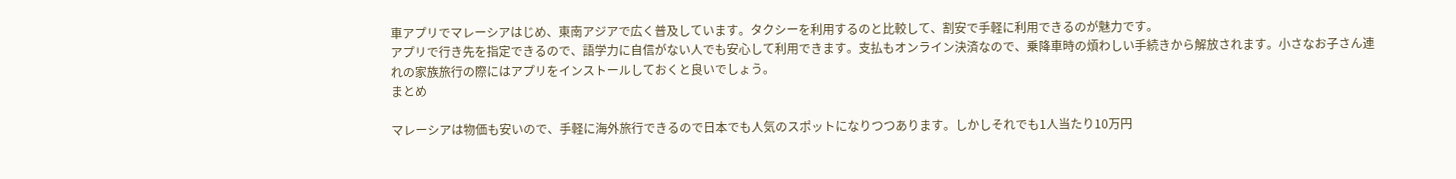車アプリでマレーシアはじめ、東南アジアで広く普及しています。タクシーを利用するのと比較して、割安で手軽に利用できるのが魅力です。
アプリで行き先を指定できるので、語学力に自信がない人でも安心して利用できます。支払もオンライン決済なので、乗降車時の煩わしい手続きから解放されます。小さなお子さん連れの家族旅行の際にはアプリをインストールしておくと良いでしょう。
まとめ

マレーシアは物価も安いので、手軽に海外旅行できるので日本でも人気のスポットになりつつあります。しかしそれでも1人当たり10万円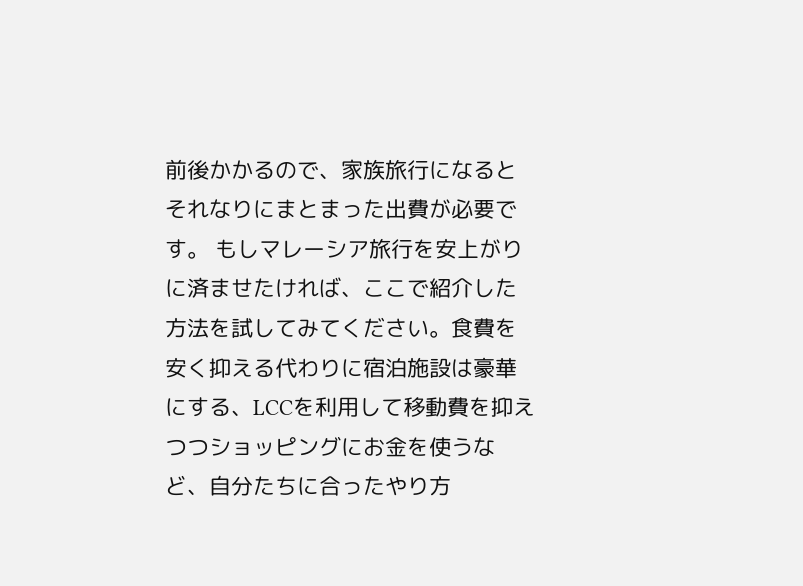前後かかるので、家族旅行になるとそれなりにまとまった出費が必要です。 もしマレーシア旅行を安上がりに済ませたければ、ここで紹介した方法を試してみてください。食費を安く抑える代わりに宿泊施設は豪華にする、LCCを利用して移動費を抑えつつショッピングにお金を使うなど、自分たちに合ったやり方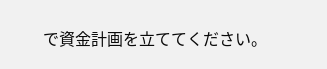で資金計画を立ててください。